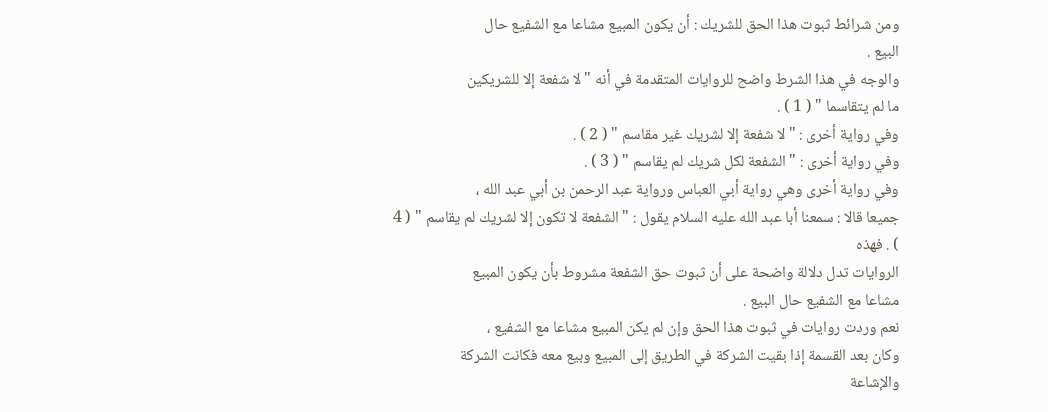ومن شرائط ثبوت هذا الحق للشريك : أن يكون المبيع مشاعا مع الشفيع حال
البيع .
والوجه في هذا الشرط واضح للروايات المتقدمة في أنه " لا شفعة إلا للشريكين
ما لم يتقاسما " ( 1 ) .
وفي رواية أخرى : " لا شفعة إلا لشريك غير مقاسم " ( 2 ) .
وفي رواية أخرى : " الشفعة لكل شريك لم يقاسم " ( 3 ) .
وفي رواية أخرى وهي رواية أبي العباس ورواية عبد الرحمن بن أبي عبد الله ،
جميعا قالا : سمعنا أبا عبد الله عليه السلام يقول : " الشفعة لا تكون إلا لشريك لم يقاسم " ( 4 ) . فهذه
الروايات تدل دلالة واضحة على أن ثبوت حق الشفعة مشروط بأن يكون المبيع
مشاعا مع الشفيع حال البيع .
نعم وردت روايات في ثبوت هذا الحق وإن لم يكن المبيع مشاعا مع الشفيع ،
وكان بعد القسمة إذا بقيت الشركة في الطريق إلى المبيع وبيع معه فكانت الشركة
والإشاعة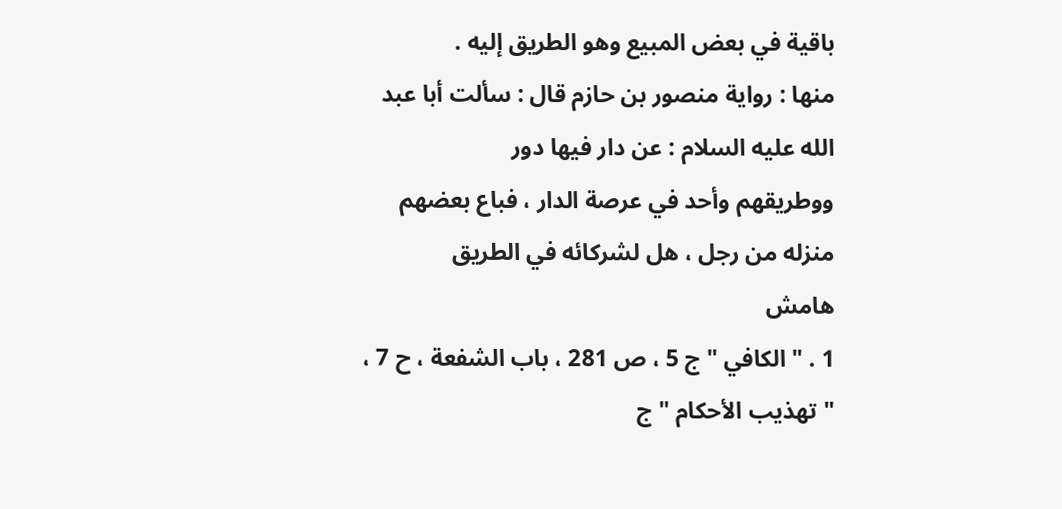باقية في بعض المبيع وهو الطريق إليه .
منها : رواية منصور بن حازم قال : سألت أبا عبد الله عليه السلام : عن دار فيها دور
ووطريقهم وأحد في عرصة الدار ، فباع بعضهم منزله من رجل ، هل لشركائه في الطريق
هامش
1 . " الكافي " ج 5 ، ص 281 ، باب الشفعة ، ح 7 ، " تهذيب الأحكام " ج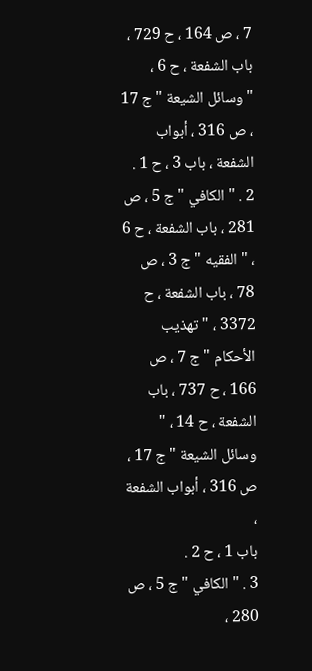7 ، ص 164 ، ح 729 ، باب الشفعة ، ح 6 ،
" وسائل الشيعة " ج 17 ، ص 316 ، أبواب الشفعة ، باب 3 ، ح 1 .
2 . " الكافي " ج 5 ، ص 281 ، باب الشفعة ، ح 6 ، " الفقيه " ج 3 ، ص 78 ، باب الشفعة ، ح 3372 ، " تهذيب
الأحكام " ج 7 ، ص 166 ، ح 737 ، باب الشفعة ، ح 14 ، " وسائل الشيعة " ج 17 ، ص 316 ، أبواب الشفعة ،
باب 1 ، ح 2 .
3 . " الكافي " ج 5 ، ص 280 ،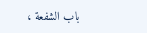باب الشفعة ،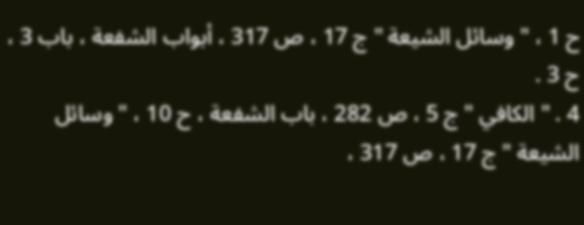ح 1 ، " وسائل الشيعة " ج 17 ، ص 317 ، أبواب الشفعة ، باب 3 ، ح 3 .
4 . " الكافي " ج 5 ، ص 282 ، باب الشفعة ، ح 10 ، " وسائل الشيعة " ج 17 ، ص 317 ،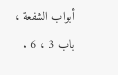أبواب الشفعة ، باب 3 ، 6 .